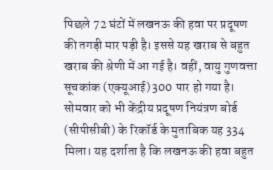पिछले 72 घंटों में लखनऊ की हवा पर प्रदूषण की तगड़ी मार पड़ी है। इससे यह खराब से बहुत खराब की श्रेणी में आ गई है। वहीं, वायु गुणवत्ता सूचकांक (एक्यूआई) 300 पार हो गया है। सोमवार को भी केंद्रीय प्रदूषण नियंत्रण बोर्ड (सीपीसीबी) के रिकॉर्ड के मुताबिक यह 334 मिला। यह दर्शाता है कि लखनऊ की हवा बहुत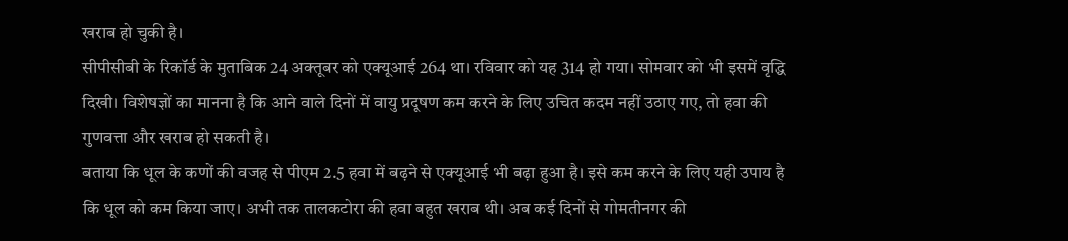खराब हो चुकी है।
सीपीसीबी के रिकॉर्ड के मुताबिक 24 अक्तूबर को एक्यूआई 264 था। रविवार को यह 314 हो गया। सोमवार को भी इसमें वृद्धि दिखी। विशेषज्ञों का मानना है कि आने वाले दिनों में वायु प्रदूषण कम करने के लिए उचित कदम नहीं उठाए गए, तो हवा की गुणवत्ता और खराब हो सकती है।
बताया कि धूल के कणों की वजह से पीएम 2.5 हवा में बढ़ने से एक्यूआई भी बढ़ा हुआ है। इसे कम करने के लिए यही उपाय है कि धूल को कम किया जाए। अभी तक तालकटोरा की हवा बहुत खराब थी। अब कई दिनों से गोमतीनगर की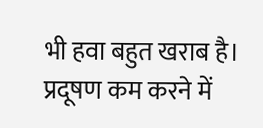भी हवा बहुत खराब है। प्रदूषण कम करने में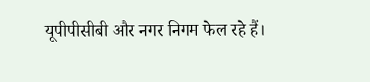यूपीपीसीबी और नगर निगम फेल रहे हैं।